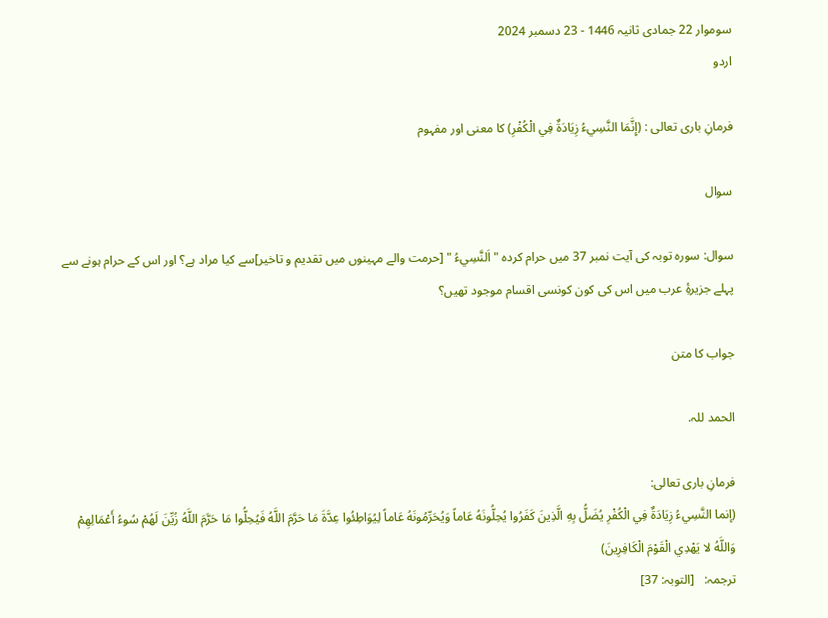سوموار 22 جمادی ثانیہ 1446 - 23 دسمبر 2024
اردو

فرمانِ باری تعالی : (إِنَّمَا النَّسِيءُ زِيَادَةٌ فِي الْكُفْرِ) کا معنی اور مفہوم

سوال

سوال: سورہ توبہ کی آیت نمبر 37 میں حرام کردہ " اَلنَّسِيءُ " [حرمت والے مہینوں میں تقدیم و تاخیر]سے کیا مراد ہے؟ اور اس کے حرام ہونے سے پہلے جزیرۂِ عرب میں اس کی کون کونسی اقسام موجود تھیں؟

جواب کا متن

الحمد للہ.

فرمانِ باری تعالی:
(إنما النَّسِيءُ زِيَادَةٌ فِي الْكُفْرِ يُضَلُّ بِهِ الَّذِينَ كَفَرُوا يُحِلُّونَهُ عَاماً وَيُحَرِّمُونَهُ عَاماً لِيُوَاطِئُوا عِدَّةَ مَا حَرَّمَ اللَّهُ فَيُحِلُّوا مَا حَرَّمَ اللَّهُ زُيِّنَ لَهُمْ سُوءُ أَعْمَالِهِمْ وَاللَّهُ لا يَهْدِي الْقَوْمَ الْكَافِرِينَ)
ترجمہ:   [التوبہ: 37]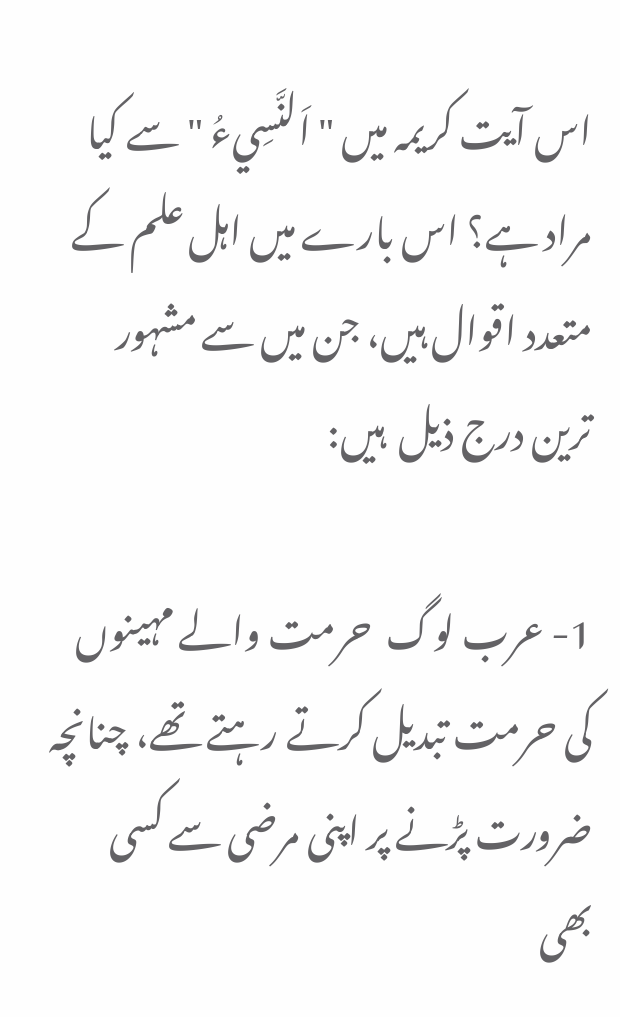اس آیت کریمہ میں " اَلنَّسِيءُ " سے کیا مراد ہے؟ اس بارے میں اہل علم کے متعدد اقوال ہیں، جن میں سے مشہور ترین درج ذیل  ہیں:

1- عرب لوگ  حرمت والے مہینوں کی حرمت تبدیل کرتے رہتے تھے، چنانچہ  ضرورت پڑنے پر اپنی مرضی سے کسی بھی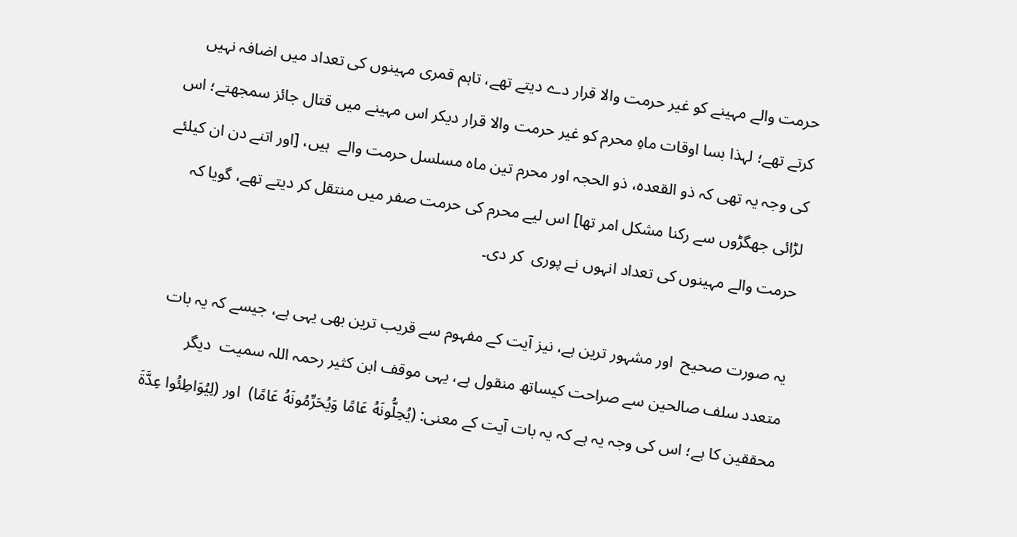حرمت والے مہینے کو غیر حرمت والا قرار دے دیتے تھے، تاہم قمری مہینوں کی تعداد میں اضافہ نہیں کرتے تھے؛ لہذا بسا اوقات ماہِ محرم کو غیر حرمت والا قرار دیکر اس مہینے میں قتال جائز سمجھتے؛ اس کی وجہ یہ تھی کہ ذو القعدہ، ذو الحجہ اور محرم تین ماہ مسلسل حرمت والے  ہیں، [اور اتنے دن ان کیلئے لڑائی جھگڑوں سے رکنا مشکل امر تھا] اس لیے محرم کی حرمت صفر میں منتقل کر دیتے تھے، گویا کہ حرمت والے مہینوں کی تعداد انہوں نے پوری  کر دی۔

یہ صورت صحیح  اور مشہور ترین ہے، نیز آیت کے مفہوم سے قریب ترین بھی یہی ہے، جیسے کہ یہ بات متعدد سلف صالحین سے صراحت کیساتھ منقول ہے، یہی موقف ابن کثیر رحمہ اللہ سمیت  دیگر محققین کا ہے؛ اس کی وجہ یہ ہے کہ یہ بات آیت کے معنی: (يُحِلُّونَهُ عَامًا وَيُحَرِّمُونَهُ عَامًا)  اور (لِيُوَاطِئُوا عِدَّةَ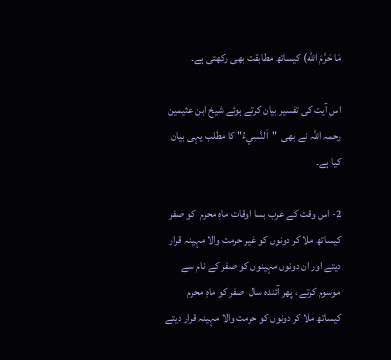مَا حَرَّمَ الله) کیساتھ مطابقت بھی رکھتی ہے۔

اس آیت کی تفسیر بیان کرتے ہوئے شیخ ابن عثیمین رحمہ اللہ نے بھی  "اَلنَّسِيءُ" کا مطلب یہی بیان کیا ہے۔

2- اس وقت کے عرب بسا اوقات ماہِ محرم  کو صفر کیساتھ ملا کر دونوں کو غیر حرمت والا مہینہ قرار دیتے اور ان دونوں مہینوں کو صفر کے نام سے موسوم کرتے ، پھر آئندہ سال  صفر کو ماہِ محرم کیساتھ ملا کر دونوں کو حرمت والا مہینہ قرار دیتے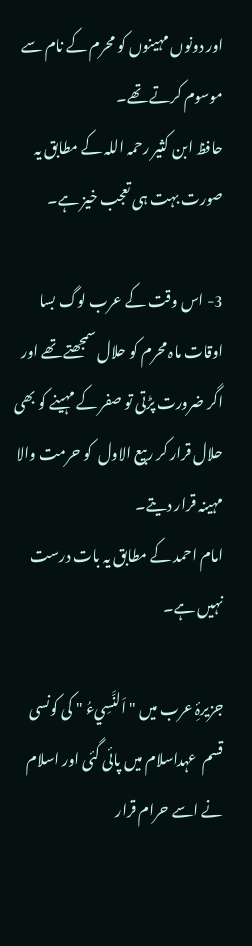اور دونوں مہینوں کو محرم کے نام سے موسوم کرتے تھے۔
حافظ ابن کثیر رحمہ اللہ کے مطابق یہ صورت بہت ہی تعجب خیز ہے۔

3- اس وقت کے عرب لوگ بسا اوقات ماہ محرم کو حلال سمجھتے تھے اور اگر ضرورت پڑتی تو صفر کے مہینے کو بھی حلال قرار کر ربیع الاول  کو حرمت والا مہینہ قرار دیتے۔
امام احمد کے مطابق یہ بات درست نہیں ہے۔

جزیرۂِ عرب میں " اَلنَّسِيءُ " کی کونسی قسم  عہداسلام میں پائی گئی اور اسلام نے اسے حرام قرار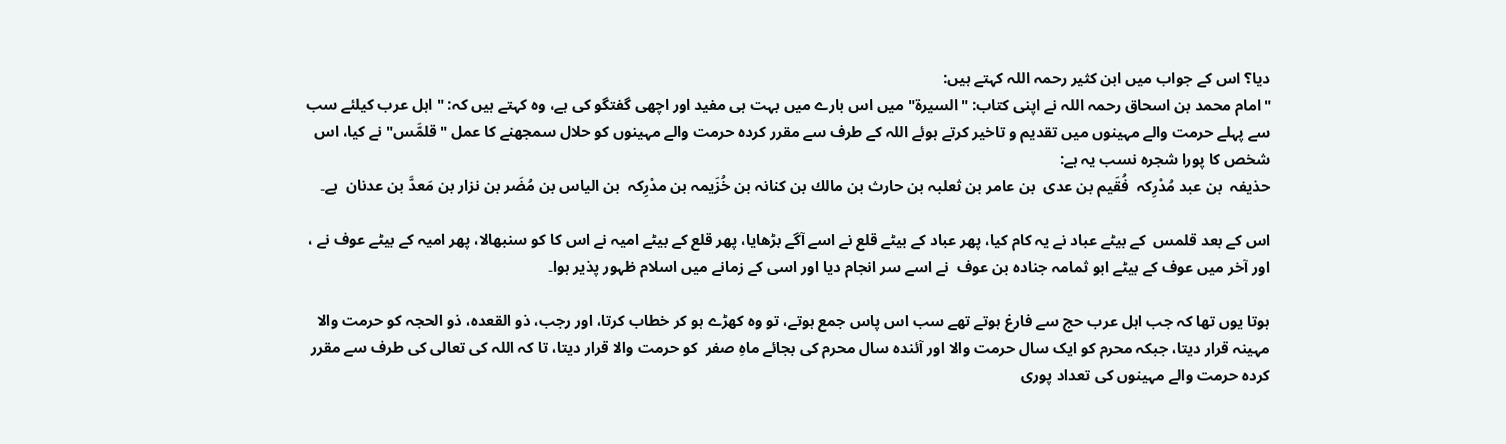دیا؟ اس کے جواب میں ابن کثیر رحمہ اللہ کہتے ہیں:
"امام محمد بن اسحاق رحمہ اللہ نے اپنی کتاب: "السیرۃ" میں اس بارے میں بہت ہی مفید اور اچھی گفتگو کی ہے، وہ کہتے ہیں کہ: "اہل عرب کیلئے سب سے پہلے حرمت والے مہینوں میں تقدیم و تاخیر کرتے ہوئے اللہ کے طرف سے مقرر کردہ حرمت والے مہینوں کو حلال سمجھنے کا عمل "قلمَّس" نے کیا، اس شخص کا پورا شجرہ نسب یہ ہے:
حذیفہ  بن عبد مُدْرِكہ  فُقَیم بن عدی  بن عامر بن ثعلبہ بن حارث بن مالك بن کنانہ بن خُزَيمہ بن مدْرِكہ  بن الیاس بن مُضَر بن نزار بن مَعدَّ بن عدنان  ہے۔

اس کے بعد قلمس  کے بیٹے عباد نے یہ کام کیا، پھر عباد کے بیٹے قلع نے اسے آگے بڑھایا، پھر قلع کے بیٹے امیہ نے اس کا کو سنبھالا، پھر امیہ کے بیٹے عوف نے ، اور آخر میں عوف کے بیٹے ابو ثمامہ جنادہ بن عوف  نے اسے سر انجام دیا اور اسی کے زمانے میں اسلام ظہور پذیر ہوا۔

ہوتا یوں تھا کہ جب اہل عرب حج سے فارغ ہوتے تھے سب اس پاس جمع ہوتے، تو وہ کھڑے ہو کر خطاب کرتا، اور رجب، ذو القعدہ، ذو الحجہ کو حرمت والا مہینہ قرار دیتا، جبکہ محرم کو ایک سال حرمت والا اور آئندہ سال محرم کی بجائے ماہِ صفر  کو حرمت والا قرار دیتا، تا کہ اللہ کی تعالی کی طرف سے مقرر کردہ حرمت والے مہینوں کی تعداد پوری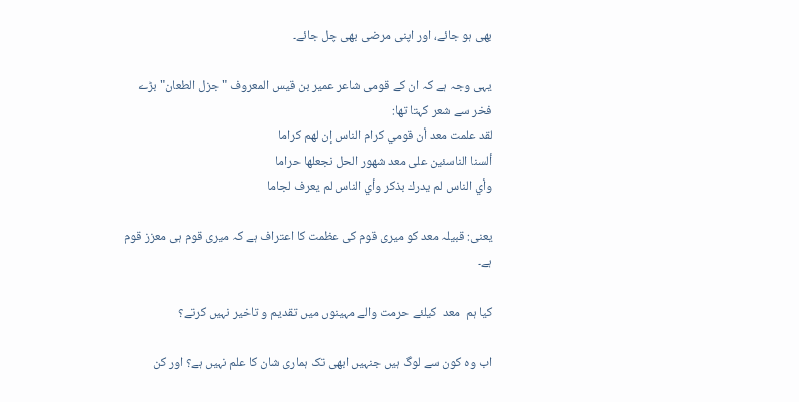بھی ہو جائے، اور اپنی مرضی بھی چل جائے۔

یہی وجہ ہے کہ ان کے قومی شاعر عمیر بن قیس المعروف "جزل الطعان" بڑے فخر سے شعر کہتا تھا:
لقد علمت معد أن قومي كرام الناس إن لهم كراما
ألسنا الناسئين على معد شهور الحل نجعلها حراما
وأي الناس لم يدرك بذكر وأي الناس لم يعرف لجاما

یعنی: قبیلہ معد کو میری قوم کی عظمت کا اعتراف ہے کہ میری قوم ہی معزز قوم ہے۔

کیا ہم  معد  کیلئے حرمت والے مہینوں میں تقدیم و تاخیر نہیں کرتے؟

اب وہ کون سے لوگ ہیں جنہیں ابھی تک ہماری شان کا علم نہیں ہے؟ اور کن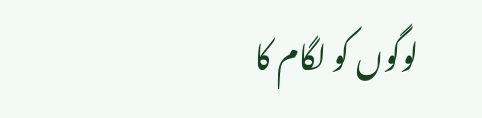لوگوں کو لگام کا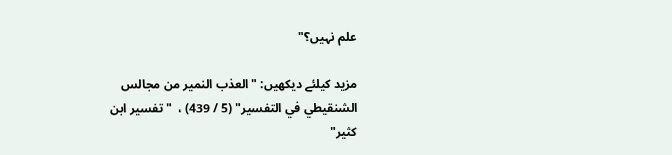علم نہیں؟"

مزید کیلئے دیکھیں: "العذب النمير من مجالس الشنقيطي في التفسير" (5 / 439) ،  "تفسیر ابن كثیر"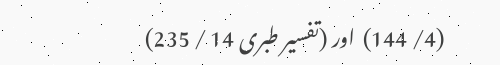(4/ 144)  اور (تفسیر طبری 14 / 235)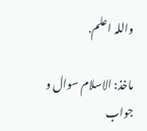واللہ اعلم.

ماخذ: الاسلام سوال و جواب